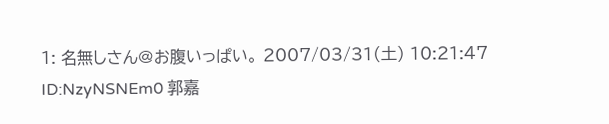1: 名無しさん@お腹いっぱい。 2007/03/31(土) 10:21:47 ID:NzyNSNEm0 郭嘉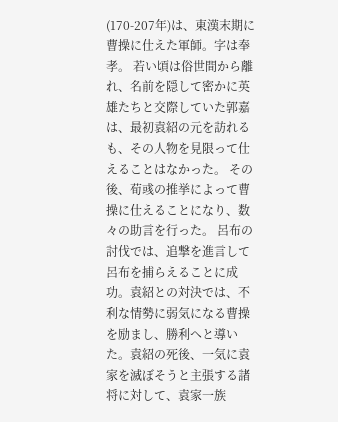(170-207年)は、東漢末期に曹操に仕えた軍師。字は奉孝。 若い頃は俗世間から離れ、名前を隠して密かに英雄たちと交際していた郭嘉は、最初袁紹の元を訪れるも、その人物を見限って仕えることはなかった。 その後、荀彧の推挙によって曹操に仕えることになり、数々の助言を行った。 呂布の討伐では、追撃を進言して呂布を捕らえることに成功。袁紹との対決では、不利な情勢に弱気になる曹操を励まし、勝利へと導いた。袁紹の死後、一気に袁家を滅ぼそうと主張する諸将に対して、袁家一族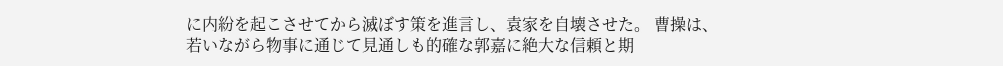に内紛を起こさせてから滅ぼす策を進言し、袁家を自壊させた。 曹操は、若いながら物事に通じて見通しも的確な郭嘉に絶大な信頼と期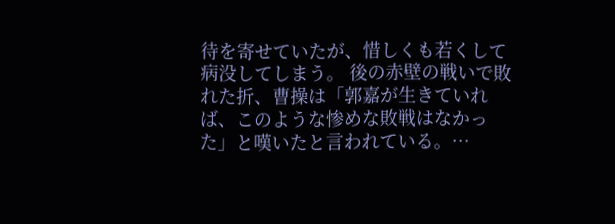待を寄せていたが、惜しくも若くして病没してしまう。 後の赤壁の戦いで敗れた折、曹操は「郭嘉が生きていれば、このような惨めな敗戦はなかった」と嘆いたと言われている。…